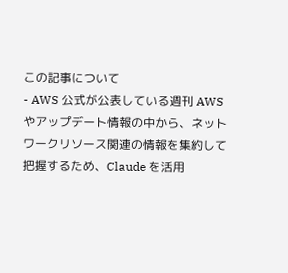この記事について
- AWS 公式が公表している週刊 AWS やアップデート情報の中から、ネットワークリソース関連の情報を集約して把握するため、Claude を活用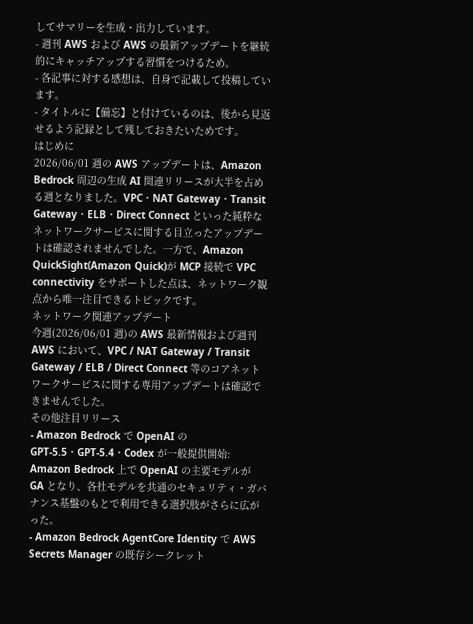してサマリーを生成・出力しています。
- 週刊 AWS および AWS の最新アップデートを継続的にキャッチアップする習慣をつけるため。
- 各記事に対する感想は、自身で記載して投稿しています。
- タイトルに【備忘】と付けているのは、後から見返せるよう記録として残しておきたいためです。
はじめに
2026/06/01 週の AWS アップデートは、Amazon Bedrock 周辺の生成 AI 関連リリースが大半を占める週となりました。VPC・NAT Gateway・Transit Gateway・ELB・Direct Connect といった純粋なネットワークサービスに関する目立ったアップデートは確認されませんでした。一方で、Amazon QuickSight(Amazon Quick)が MCP 接続で VPC connectivity をサポートした点は、ネットワーク観点から唯一注目できるトピックです。
ネットワーク関連アップデート
今週(2026/06/01 週)の AWS 最新情報および週刊 AWS において、VPC / NAT Gateway / Transit Gateway / ELB / Direct Connect 等のコアネットワークサービスに関する専用アップデートは確認できませんでした。
その他注目リリース
- Amazon Bedrock で OpenAI の GPT-5.5・GPT-5.4・Codex が一般提供開始: Amazon Bedrock 上で OpenAI の主要モデルが GA となり、各社モデルを共通のセキュリティ・ガバナンス基盤のもとで利用できる選択肢がさらに広がった。
- Amazon Bedrock AgentCore Identity で AWS Secrets Manager の既存シークレット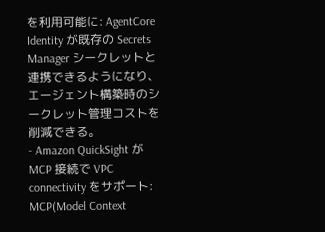を利用可能に: AgentCore Identity が既存の Secrets Manager シークレットと連携できるようになり、エージェント構築時のシークレット管理コストを削減できる。
- Amazon QuickSight が MCP 接続で VPC connectivity をサポート: MCP(Model Context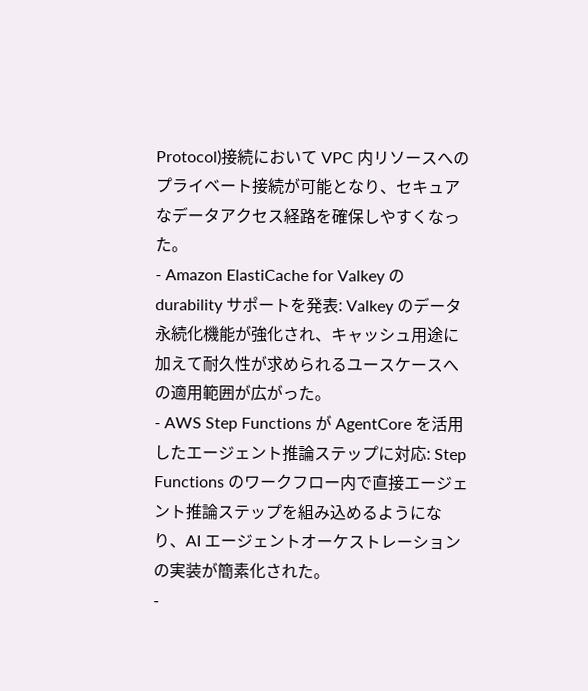Protocol)接続において VPC 内リソースへのプライベート接続が可能となり、セキュアなデータアクセス経路を確保しやすくなった。
- Amazon ElastiCache for Valkey の durability サポートを発表: Valkey のデータ永続化機能が強化され、キャッシュ用途に加えて耐久性が求められるユースケースへの適用範囲が広がった。
- AWS Step Functions が AgentCore を活用したエージェント推論ステップに対応: Step Functions のワークフロー内で直接エージェント推論ステップを組み込めるようになり、AI エージェントオーケストレーションの実装が簡素化された。
-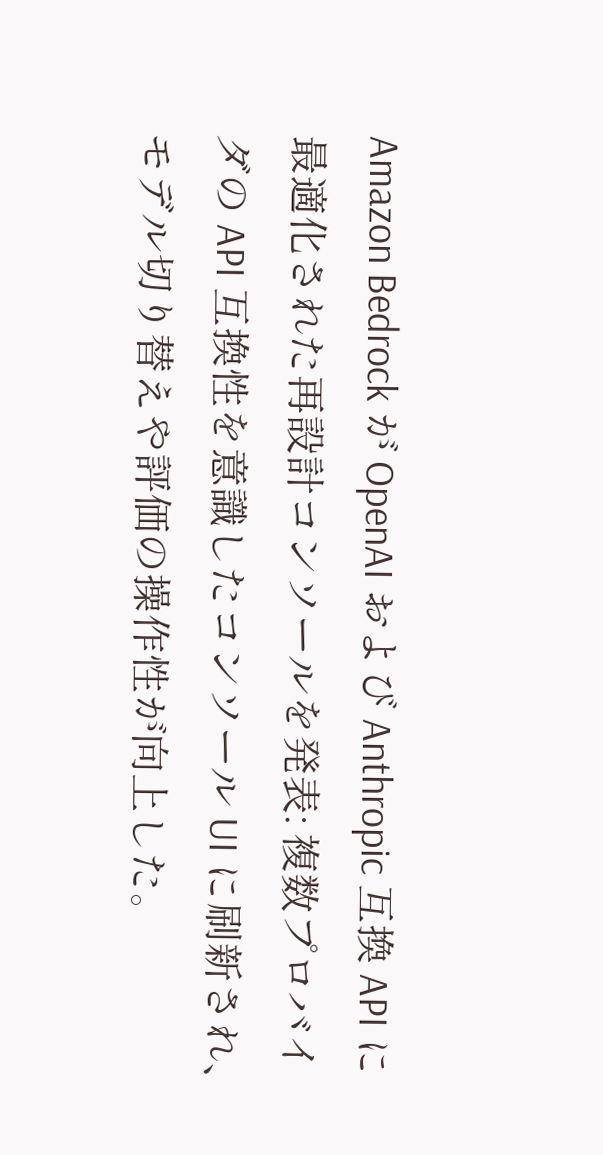Amazon Bedrock が OpenAI および Anthropic 互換 API に最適化された再設計コンソールを発表: 複数プロバイダの API 互換性を意識したコンソール UI に刷新され、モデル切り替えや評価の操作性が向上した。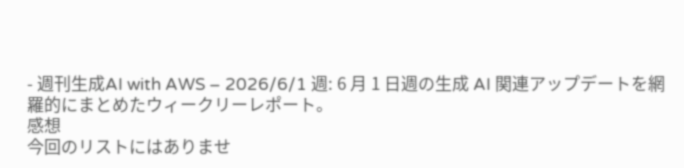- 週刊生成AI with AWS – 2026/6/1 週: 6 月 1 日週の生成 AI 関連アップデートを網羅的にまとめたウィークリーレポート。
感想
今回のリストにはありませ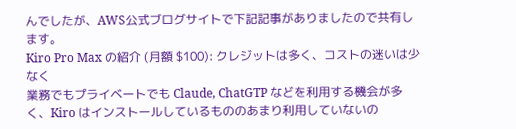んでしたが、AWS公式ブログサイトで下記記事がありましたので共有します。
Kiro Pro Max の紹介 (月額 $100): クレジットは多く、コストの迷いは少なく
業務でもプライベートでも Claude, ChatGTP などを利用する機会が多く、Kiro はインストールしているもののあまり利用していないの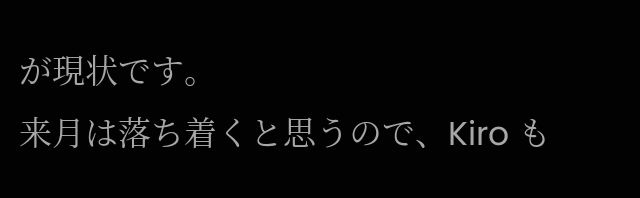が現状です。
来月は落ち着くと思うので、Kiro も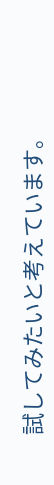試してみたいと考えています。